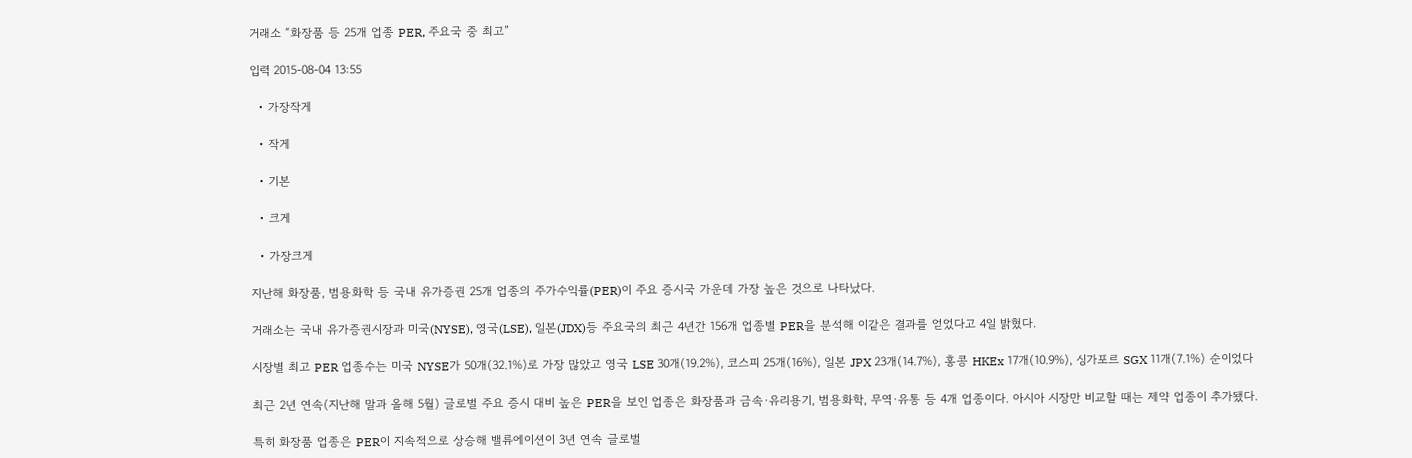거래소 “화장품 등 25개 업종 PER, 주요국 중 최고”

입력 2015-08-04 13:55

  • 가장작게

  • 작게

  • 기본

  • 크게

  • 가장크게

지난해 화장품, 범용화학 등 국내 유가증권 25개 업종의 주가수익률(PER)이 주요 증시국 가운데 가장 높은 것으로 나타났다.

거래소는 국내 유가증권시장과 미국(NYSE), 영국(LSE), 일본(JDX)등 주요국의 최근 4년간 156개 업종별 PER을 분석해 이같은 결과를 얻었다고 4일 밝혔다.

시장별 최고 PER 업종수는 미국 NYSE가 50개(32.1%)로 가장 많았고 영국 LSE 30개(19.2%), 코스피 25개(16%), 일본 JPX 23개(14.7%), 홍콩 HKEx 17개(10.9%), 싱가포르 SGX 11개(7.1%) 순이었다

최근 2년 연속(지난해 말과 올해 5월) 글로벌 주요 증시 대비 높은 PER을 보인 업종은 화장품과 금속·유리용기, 범용화학, 무역·유통 등 4개 업종이다. 아시아 시장만 비교할 때는 제약 업종이 추가됐다.

특히 화장품 업종은 PER이 지속적으로 상승해 밸류에이션이 3년 연속 글로벌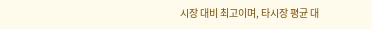시장 대비 최고이며, 타시장 평균 대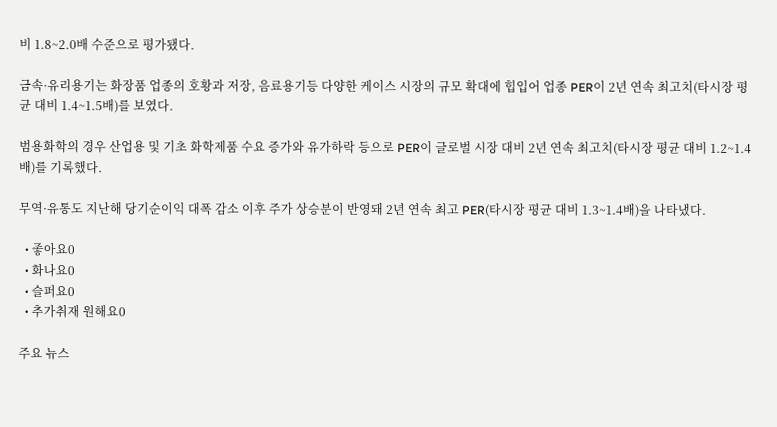비 1.8~2.0배 수준으로 평가됐다.

금속·유리용기는 화장품 업종의 호황과 저장, 음료용기등 다양한 케이스 시장의 규모 확대에 힙입어 업종 PER이 2년 연속 최고치(타시장 평균 대비 1.4~1.5배)를 보였다.

범용화학의 경우 산업용 및 기초 화학제품 수요 증가와 유가하락 등으로 PER이 글로벌 시장 대비 2년 연속 최고치(타시장 평균 대비 1.2~1.4배)를 기록했다.

무역·유통도 지난해 당기순이익 대폭 감소 이후 주가 상승분이 반영돼 2년 연속 최고 PER(타시장 평균 대비 1.3~1.4배)을 나타냈다.

  • 좋아요0
  • 화나요0
  • 슬퍼요0
  • 추가취재 원해요0

주요 뉴스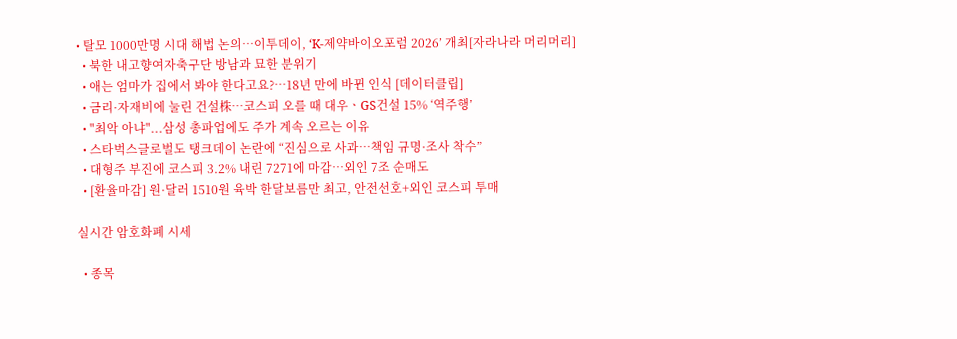• 탈모 1000만명 시대 해법 논의…이투데이, ‘K-제약바이오포럼 2026’ 개최[자라나라 머리머리]
  • 북한 내고향여자축구단 방남과 묘한 분위기
  • 애는 엄마가 집에서 봐야 한다고요?…18년 만에 바뀐 인식 [데이터클립]
  • 금리·자재비에 눌린 건설株…코스피 오를 때 대우ㆍGS건설 15% ‘역주행’
  • "최악 아냐"...삼성 총파업에도 주가 계속 오르는 이유
  • 스타벅스글로벌도 탱크데이 논란에 “진심으로 사과…책임 규명·조사 착수”
  • 대형주 부진에 코스피 3.2% 내린 7271에 마감⋯외인 7조 순매도
  • [환율마감] 원·달러 1510원 육박 한달보름만 최고, 안전선호+외인 코스피 투매

실시간 암호화폐 시세

  • 종목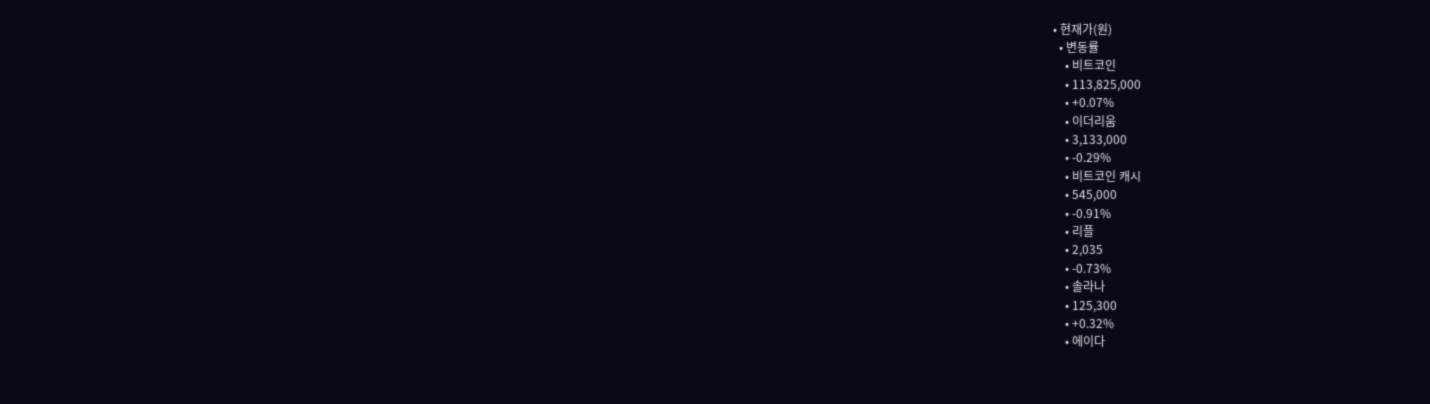• 현재가(원)
  • 변동률
    • 비트코인
    • 113,825,000
    • +0.07%
    • 이더리움
    • 3,133,000
    • -0.29%
    • 비트코인 캐시
    • 545,000
    • -0.91%
    • 리플
    • 2,035
    • -0.73%
    • 솔라나
    • 125,300
    • +0.32%
    • 에이다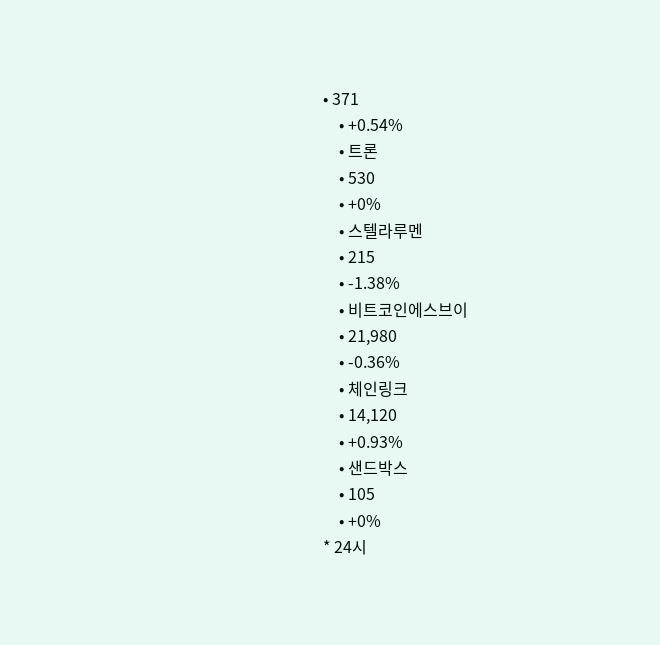• 371
    • +0.54%
    • 트론
    • 530
    • +0%
    • 스텔라루멘
    • 215
    • -1.38%
    • 비트코인에스브이
    • 21,980
    • -0.36%
    • 체인링크
    • 14,120
    • +0.93%
    • 샌드박스
    • 105
    • +0%
* 24시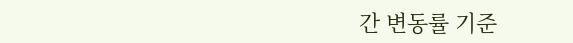간 변동률 기준